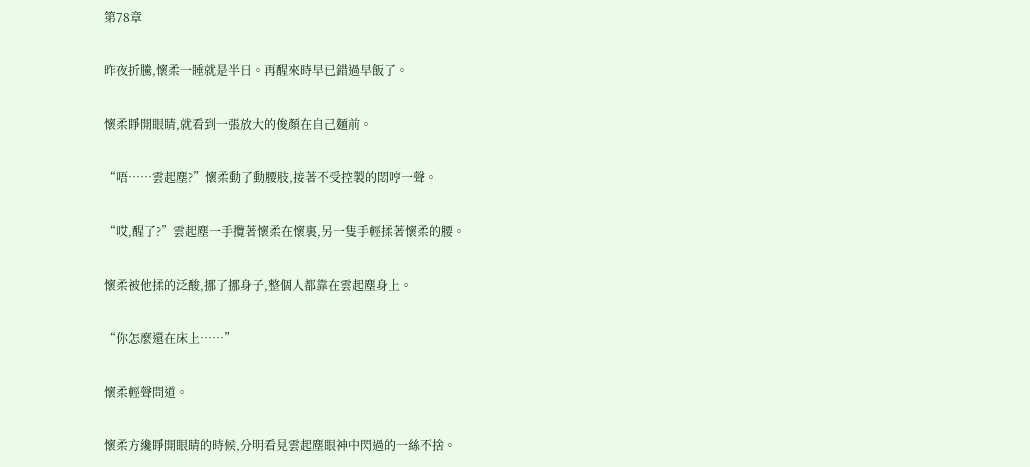第78章

昨夜折騰,懷柔一睡就是半日。再醒來時早已錯過早飯了。

懷柔睜開眼睛,就看到一張放大的俊顏在自己麵前。

“唔……雲起塵?”懷柔動了動腰肢,接著不受控製的悶哼一聲。

“哎,醒了?”雲起塵一手攬著懷柔在懷裏,另一隻手輕揉著懷柔的腰。

懷柔被他揉的泛酸,挪了挪身子,整個人都靠在雲起塵身上。

“你怎麼還在床上……”

懷柔輕聲問道。

懷柔方纔睜開眼睛的時候,分明看見雲起塵眼神中閃過的一絲不捨。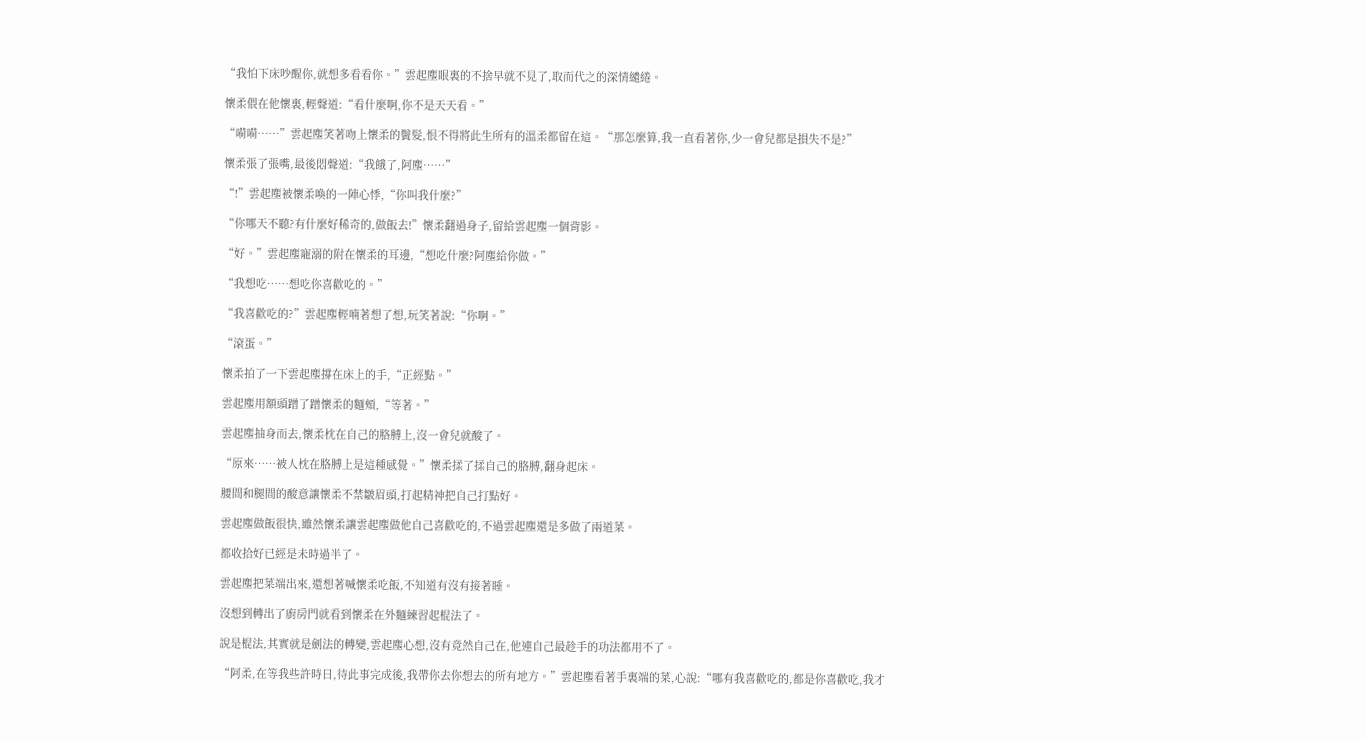“我怕下床吵醒你,就想多看看你。”雲起塵眼裏的不捨早就不見了,取而代之的深情繾綣。

懷柔偎在他懷裏,輕聲道:“看什麼啊,你不是天天看。”

“嗬嗬……”雲起塵笑著吻上懷柔的鬢髮,恨不得將此生所有的溫柔都留在這。“那怎麼算,我一直看著你,少一會兒都是損失不是?”

懷柔張了張嘴,最後悶聲道:“我餓了,阿塵……”

“!”雲起塵被懷柔喚的一陣心悸,“你叫我什麼?”

“你哪天不聽?有什麼好稀奇的,做飯去!”懷柔翻過身子,留給雲起塵一個背影。

“好。”雲起塵寵溺的附在懷柔的耳邊,“想吃什麼?阿塵給你做。”

“我想吃……想吃你喜歡吃的。”

“我喜歡吃的?”雲起塵輕喃著想了想,玩笑著說:“你啊。”

“滾蛋。”

懷柔拍了一下雲起塵撐在床上的手,“正經點。”

雲起塵用額頭蹭了蹭懷柔的麵頰,“等著。”

雲起塵抽身而去,懷柔枕在自己的胳膊上,沒一會兒就酸了。

“原來……被人枕在胳膊上是這種感覺。”懷柔揉了揉自己的胳膊,翻身起床。

腰間和腿間的酸意讓懷柔不禁皺眉頭,打起精神把自己打點好。

雲起塵做飯很快,雖然懷柔讓雲起塵做他自己喜歡吃的,不過雲起塵還是多做了兩道菜。

都收拾好已經是未時過半了。

雲起塵把菜端出來,還想著喊懷柔吃飯,不知道有沒有接著睡。

沒想到轉出了廚房門就看到懷柔在外麵練習起棍法了。

說是棍法,其實就是劍法的轉變,雲起塵心想,沒有竟然自己在,他連自己最趁手的功法都用不了。

“阿柔,在等我些許時日,待此事完成後,我帶你去你想去的所有地方。”雲起塵看著手裏端的菜,心說:“哪有我喜歡吃的,都是你喜歡吃,我才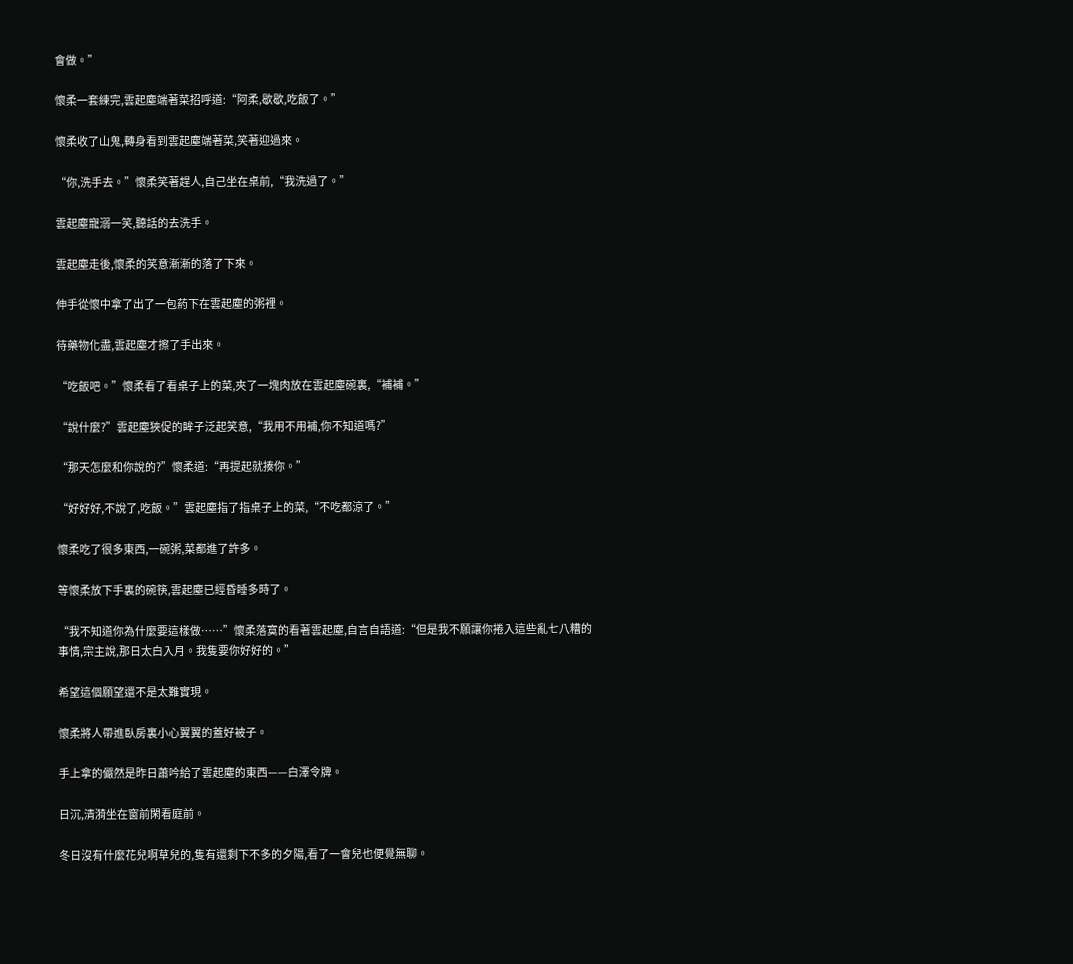會做。”

懷柔一套練完,雲起塵端著菜招呼道:“阿柔,歇歇,吃飯了。”

懷柔收了山鬼,轉身看到雲起塵端著菜,笑著迎過來。

“你,洗手去。”懷柔笑著趕人,自己坐在桌前,“我洗過了。”

雲起塵寵溺一笑,聽話的去洗手。

雲起塵走後,懷柔的笑意漸漸的落了下來。

伸手從懷中拿了出了一包葯下在雲起塵的粥裡。

待藥物化盡,雲起塵才擦了手出來。

“吃飯吧。”懷柔看了看桌子上的菜,夾了一塊肉放在雲起塵碗裏,“補補。”

“說什麼?”雲起塵狹促的眸子泛起笑意,“我用不用補,你不知道嗎?”

“那天怎麼和你說的?”懷柔道:“再提起就揍你。”

“好好好,不說了,吃飯。”雲起塵指了指桌子上的菜,“不吃都涼了。”

懷柔吃了很多東西,一碗粥,菜都進了許多。

等懷柔放下手裏的碗筷,雲起塵已經昏睡多時了。

“我不知道你為什麼要這樣做……”懷柔落寞的看著雲起塵,自言自語道:“但是我不願讓你捲入這些亂七八糟的事情,宗主說,那日太白入月。我隻要你好好的。”

希望這個願望還不是太難實現。

懷柔將人帶進臥房裏小心翼翼的蓋好被子。

手上拿的儼然是昨日蕭吟給了雲起塵的東西——白澤令牌。

日沉,清漪坐在窗前閑看庭前。

冬日沒有什麼花兒啊草兒的,隻有還剩下不多的夕陽,看了一會兒也便覺無聊。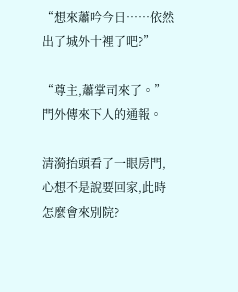“想來蕭吟今日……依然出了城外十裡了吧?”

“尊主,蕭掌司來了。”門外傳來下人的通報。

清漪抬頭看了一眼房門,心想不是說要回家,此時怎麼會來別院?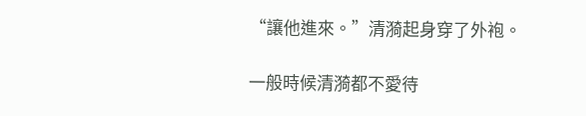“讓他進來。”清漪起身穿了外袍。

一般時候清漪都不愛待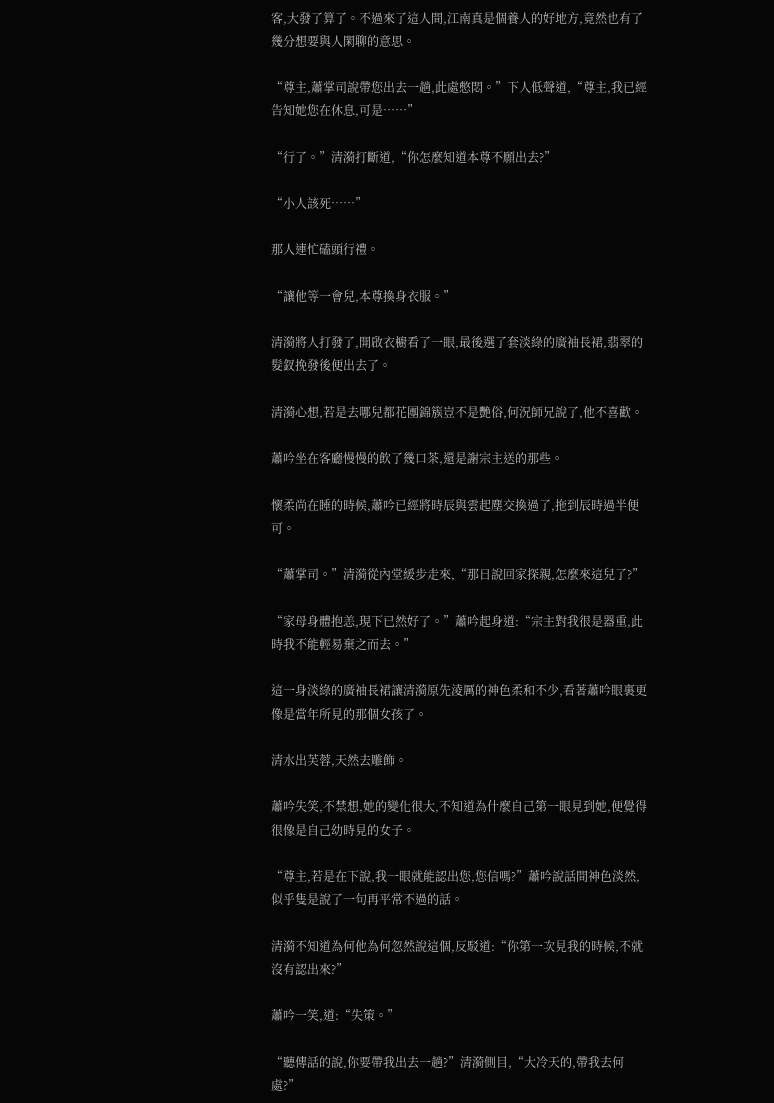客,大發了算了。不過來了這人間,江南真是個養人的好地方,竟然也有了幾分想要與人閑聊的意思。

“尊主,蕭掌司說帶您出去一趟,此處憋悶。”下人低聲道,“尊主,我已經告知她您在休息,可是……”

“行了。”清漪打斷道,“你怎麼知道本尊不願出去?”

“小人該死……”

那人連忙磕頭行禮。

“讓他等一會兒,本尊換身衣服。”

清漪將人打發了,開啟衣櫥看了一眼,最後選了套淡綠的廣袖長裙,翡翠的髮釵挽發後便出去了。

清漪心想,若是去哪兒都花團錦簇豈不是艷俗,何況師兄說了,他不喜歡。

蕭吟坐在客廳慢慢的飲了幾口茶,還是謝宗主送的那些。

懷柔尚在睡的時候,蕭吟已經將時辰與雲起塵交換過了,拖到辰時過半便可。

“蕭掌司。”清漪從內堂緩步走來,“那日說回家探親,怎麼來這兒了?”

“家母身體抱恙,現下已然好了。”蕭吟起身道:“宗主對我很是器重,此時我不能輕易棄之而去。”

這一身淡綠的廣袖長裙讓清漪原先淩厲的神色柔和不少,看著蕭吟眼裏更像是當年所見的那個女孩了。

清水出芙蓉,天然去雕飾。

蕭吟失笑,不禁想,她的變化很大,不知道為什麼自己第一眼見到她,便覺得很像是自己幼時見的女子。

“尊主,若是在下說,我一眼就能認出您,您信嗎?”蕭吟說話間神色淡然,似乎隻是說了一句再平常不過的話。

清漪不知道為何他為何忽然說這個,反駁道:“你第一次見我的時候,不就沒有認出來?”

蕭吟一笑,道:“失策。”

“聽傳話的說,你要帶我出去一趟?”清漪側目,“大冷天的,帶我去何處?”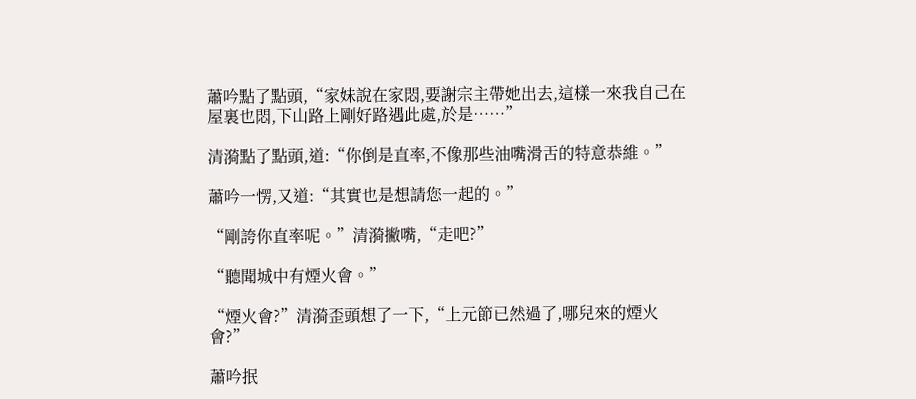蕭吟點了點頭,“家妹說在家悶,要謝宗主帶她出去,這樣一來我自己在屋裏也悶,下山路上剛好路遇此處,於是……”

清漪點了點頭,道:“你倒是直率,不像那些油嘴滑舌的特意恭維。”

蕭吟一愣,又道:“其實也是想請您一起的。”

“剛誇你直率呢。”清漪撇嘴,“走吧?”

“聽聞城中有煙火會。”

“煙火會?”清漪歪頭想了一下,“上元節已然過了,哪兒來的煙火會?”

蕭吟抿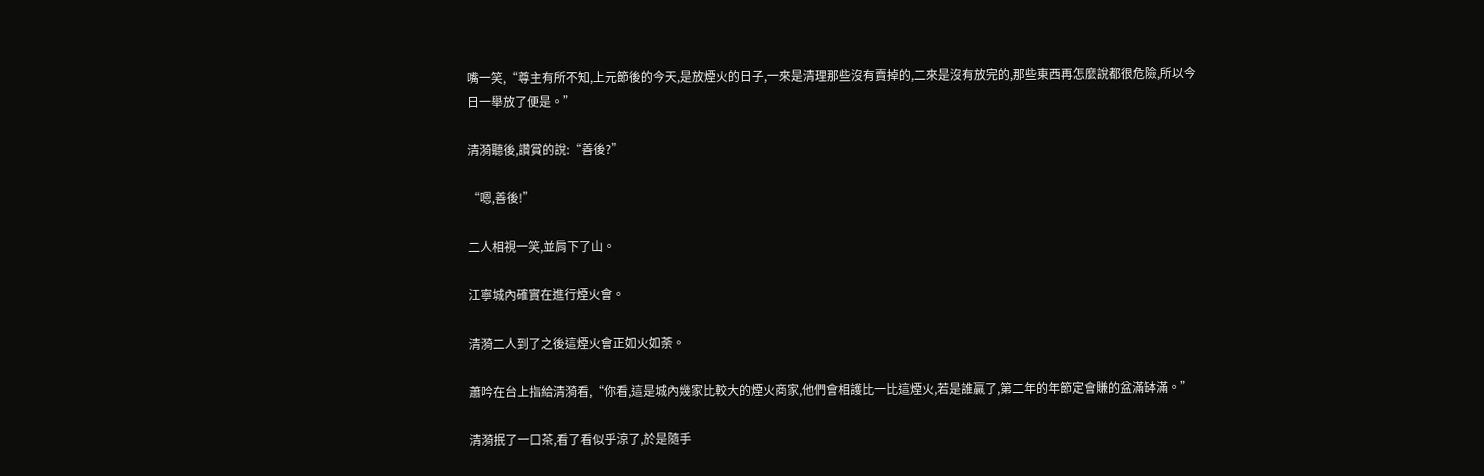嘴一笑,“尊主有所不知,上元節後的今天,是放煙火的日子,一來是清理那些沒有賣掉的,二來是沒有放完的,那些東西再怎麼說都很危險,所以今日一舉放了便是。”

清漪聽後,讚賞的說:“善後?”

“嗯,善後!”

二人相視一笑,並肩下了山。

江寧城內確實在進行煙火會。

清漪二人到了之後這煙火會正如火如荼。

蕭吟在台上指給清漪看,“你看,這是城內幾家比較大的煙火商家,他們會相護比一比這煙火,若是誰贏了,第二年的年節定會賺的盆滿缽滿。”

清漪抿了一口茶,看了看似乎涼了,於是隨手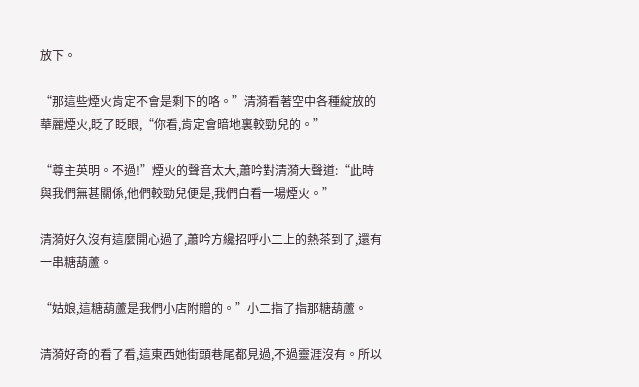放下。

“那這些煙火肯定不會是剩下的咯。”清漪看著空中各種綻放的華麗煙火,眨了眨眼,“你看,肯定會暗地裏較勁兒的。”

“尊主英明。不過!”煙火的聲音太大,蕭吟對清漪大聲道:“此時與我們無甚關係,他們較勁兒便是,我們白看一場煙火。”

清漪好久沒有這麼開心過了,蕭吟方纔招呼小二上的熱茶到了,還有一串糖葫蘆。

“姑娘,這糖葫蘆是我們小店附贈的。”小二指了指那糖葫蘆。

清漪好奇的看了看,這東西她街頭巷尾都見過,不過靈涯沒有。所以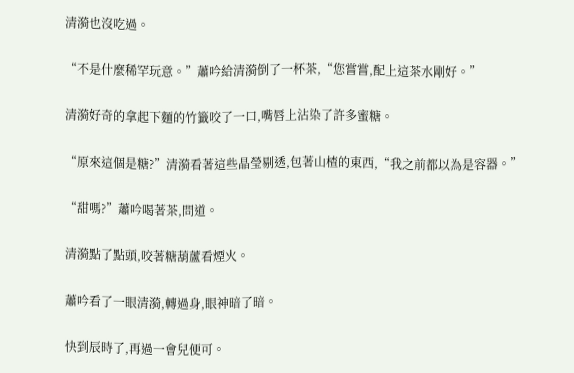清漪也沒吃過。

“不是什麼稀罕玩意。”蕭吟給清漪倒了一杯茶,“您嘗嘗,配上這茶水剛好。”

清漪好奇的拿起下麵的竹籤咬了一口,嘴唇上沾染了許多蜜糖。

“原來這個是糖?”清漪看著這些晶瑩剔透,包著山楂的東西,“我之前都以為是容器。”

“甜嗎?”蕭吟喝著茶,問道。

清漪點了點頭,咬著糖葫蘆看煙火。

蕭吟看了一眼清漪,轉過身,眼神暗了暗。

快到辰時了,再過一會兒便可。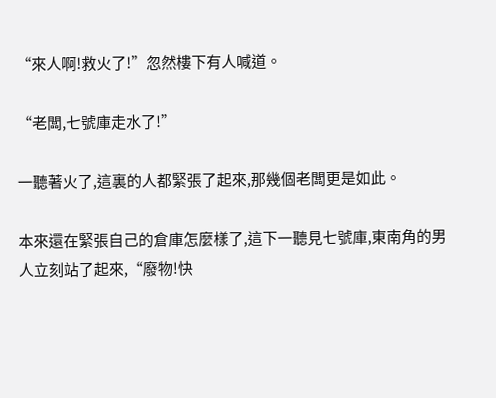“來人啊!救火了!”忽然樓下有人喊道。

“老闆,七號庫走水了!”

一聽著火了,這裏的人都緊張了起來,那幾個老闆更是如此。

本來還在緊張自己的倉庫怎麼樣了,這下一聽見七號庫,東南角的男人立刻站了起來,“廢物!快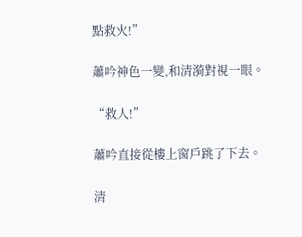點救火!”

蕭吟神色一變,和清漪對視一眼。

“救人!”

蕭吟直接從樓上窗戶跳了下去。

清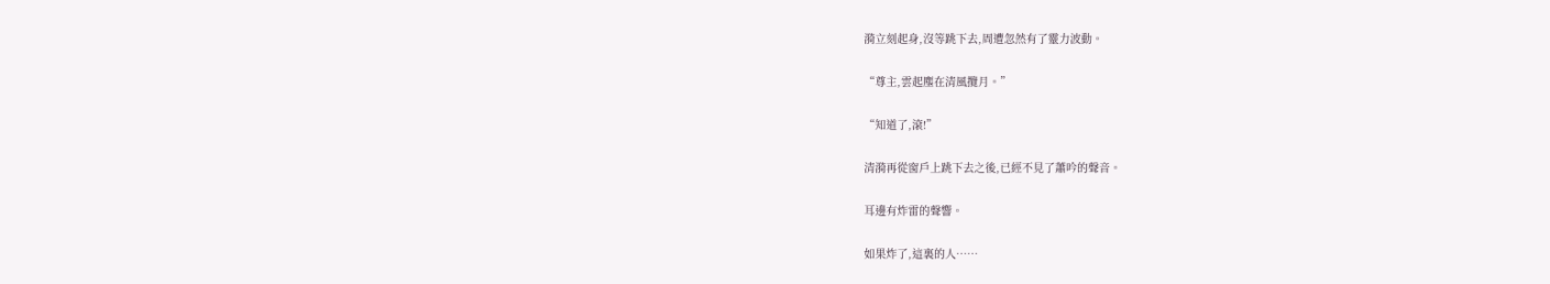漪立刻起身,沒等跳下去,周遭忽然有了靈力波動。

“尊主,雲起塵在清風攬月。”

“知道了,滾!”

清漪再從窗戶上跳下去之後,已經不見了蕭吟的聲音。

耳邊有炸雷的聲響。

如果炸了,這裏的人……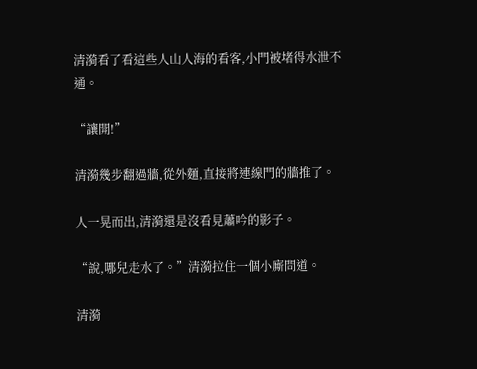清漪看了看這些人山人海的看客,小門被堵得水泄不通。

“讓開!”

清漪幾步翻過牆,從外麵,直接將連線門的牆推了。

人一晃而出,清漪還是沒看見蕭吟的影子。

“說,哪兒走水了。”清漪拉住一個小廝問道。

清漪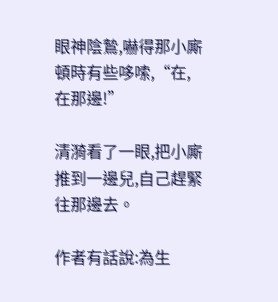眼神陰鷙,嚇得那小廝頓時有些哆嗦,“在,在那邊!”

清漪看了一眼,把小廝推到一邊兒,自己趕緊往那邊去。

作者有話說:為生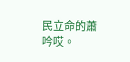民立命的蕭吟哎。